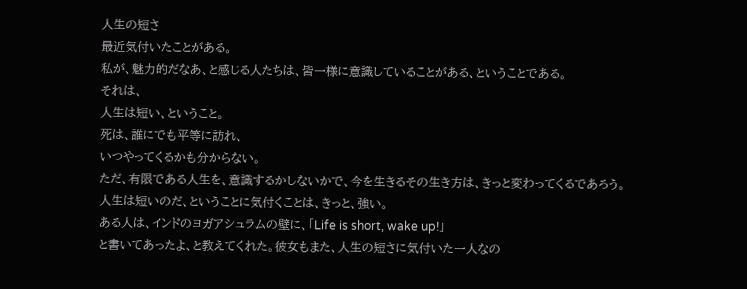人生の短さ
最近気付いたことがある。
私が、魅力的だなあ、と感じる人たちは、皆一様に意識していることがある、ということである。
それは、
人生は短い、ということ。
死は、誰にでも平等に訪れ、
いつやってくるかも分からない。
ただ、有限である人生を、意識するかしないかで、今を生きるその生き方は、きっと変わってくるであろう。
人生は短いのだ、ということに気付くことは、きっと、強い。
ある人は、インドのヨガアシュラムの壁に、「Life is short, wake up!」
と書いてあったよ、と教えてくれた。彼女もまた、人生の短さに気付いた一人なの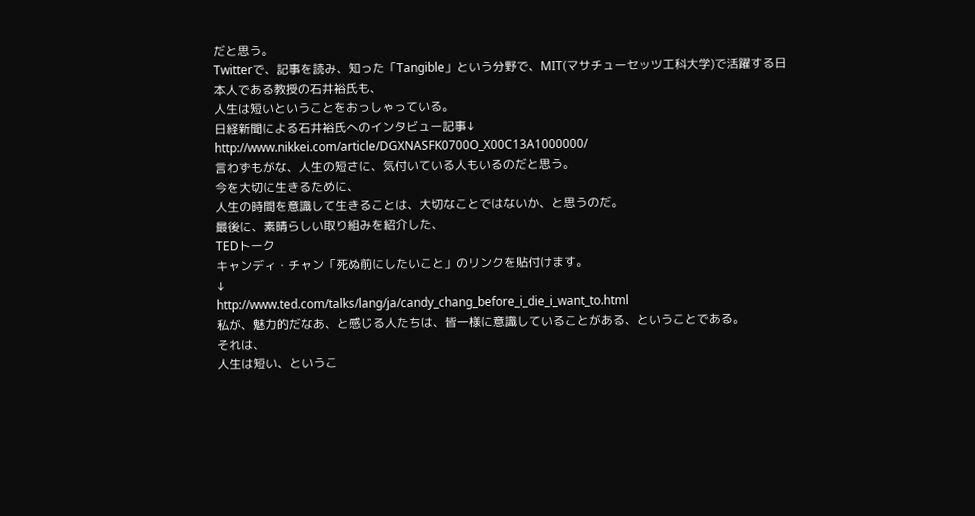だと思う。
Twitterで、記事を読み、知った「Tangible」という分野で、MIT(マサチューセッツ工科大学)で活躍する日本人である教授の石井裕氏も、
人生は短いということをおっしゃっている。
日経新聞による石井裕氏へのインタビュー記事↓
http://www.nikkei.com/article/DGXNASFK0700O_X00C13A1000000/
言わずもがな、人生の短さに、気付いている人もいるのだと思う。
今を大切に生きるために、
人生の時間を意識して生きることは、大切なことではないか、と思うのだ。
最後に、素晴らしい取り組みを紹介した、
TEDトーク
キャンディ・チャン「死ぬ前にしたいこと」のリンクを貼付けます。
↓
http://www.ted.com/talks/lang/ja/candy_chang_before_i_die_i_want_to.html
私が、魅力的だなあ、と感じる人たちは、皆一様に意識していることがある、ということである。
それは、
人生は短い、というこ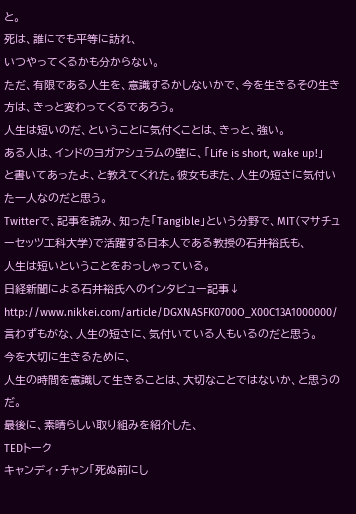と。
死は、誰にでも平等に訪れ、
いつやってくるかも分からない。
ただ、有限である人生を、意識するかしないかで、今を生きるその生き方は、きっと変わってくるであろう。
人生は短いのだ、ということに気付くことは、きっと、強い。
ある人は、インドのヨガアシュラムの壁に、「Life is short, wake up!」
と書いてあったよ、と教えてくれた。彼女もまた、人生の短さに気付いた一人なのだと思う。
Twitterで、記事を読み、知った「Tangible」という分野で、MIT(マサチューセッツ工科大学)で活躍する日本人である教授の石井裕氏も、
人生は短いということをおっしゃっている。
日経新聞による石井裕氏へのインタビュー記事↓
http://www.nikkei.com/article/DGXNASFK0700O_X00C13A1000000/
言わずもがな、人生の短さに、気付いている人もいるのだと思う。
今を大切に生きるために、
人生の時間を意識して生きることは、大切なことではないか、と思うのだ。
最後に、素晴らしい取り組みを紹介した、
TEDトーク
キャンディ・チャン「死ぬ前にし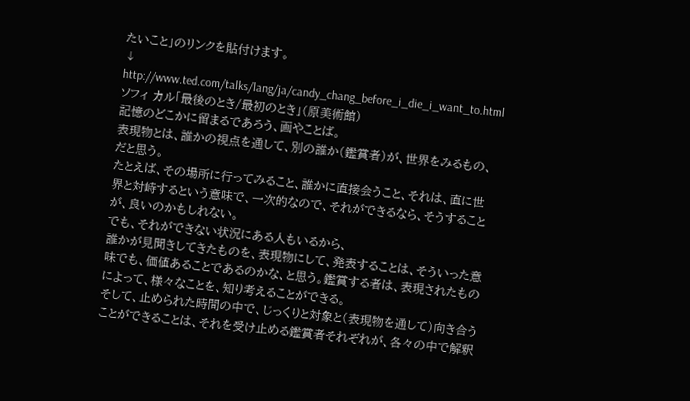たいこと」のリンクを貼付けます。
↓
http://www.ted.com/talks/lang/ja/candy_chang_before_i_die_i_want_to.html
ソフィ カル「最後のとき/最初のとき」(原美術館)
記憶のどこかに留まるであろう、画やことば。
表現物とは、誰かの視点を通して、別の誰か(鑑賞者)が、世界をみるもの、だと思う。
たとえば、その場所に行ってみること、誰かに直接会うこと、それは、直に世界と対峙するという意味で、一次的なので、それができるなら、そうすることが、良いのかもしれない。
でも、それができない状況にある人もいるから、
誰かが見聞きしてきたものを、表現物にして、発表することは、そういった意味でも、価値あることであるのかな、と思う。鑑賞する者は、表現されたものによって、様々なことを、知り考えることができる。
そして、止められた時間の中で、じっくりと対象と(表現物を通して)向き合うことができることは、それを受け止める鑑賞者それぞれが、各々の中で解釈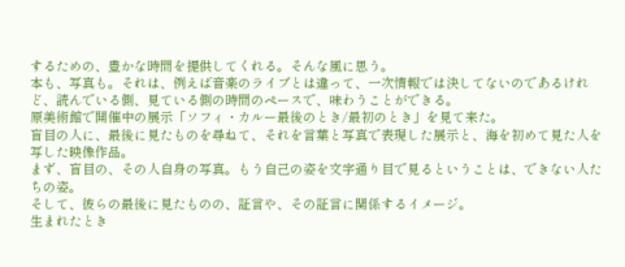するための、豊かな時間を提供してくれる。そんな風に思う。
本も、写真も。それは、例えば音楽のライブとは違って、一次情報では決してないのであるけれど、読んでいる側、見ている側の時間のペースで、味わうことができる。
原美術館で開催中の展示「ソフィ・カルー最後のとき/最初のとき」を見て来た。
盲目の人に、最後に見たものを尋ねて、それを言葉と写真で表現した展示と、海を初めて見た人を写した映像作品。
まず、盲目の、その人自身の写真。もう自己の姿を文字通り目で見るということは、できない人たちの姿。
そして、彼らの最後に見たものの、証言や、その証言に関係するイメージ。
生まれたとき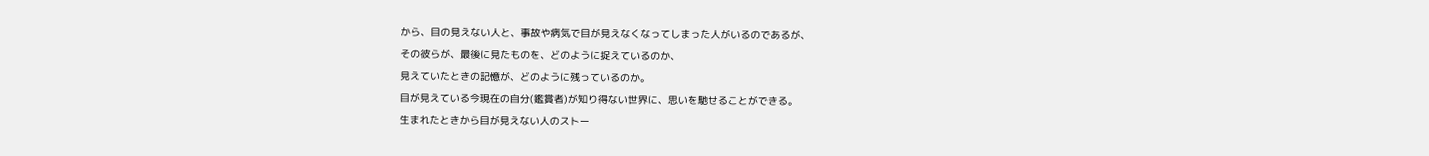から、目の見えない人と、事故や病気で目が見えなくなってしまった人がいるのであるが、
その彼らが、最後に見たものを、どのように捉えているのか、
見えていたときの記憶が、どのように残っているのか。
目が見えている今現在の自分(鑑賞者)が知り得ない世界に、思いを馳せることができる。
生まれたときから目が見えない人のストー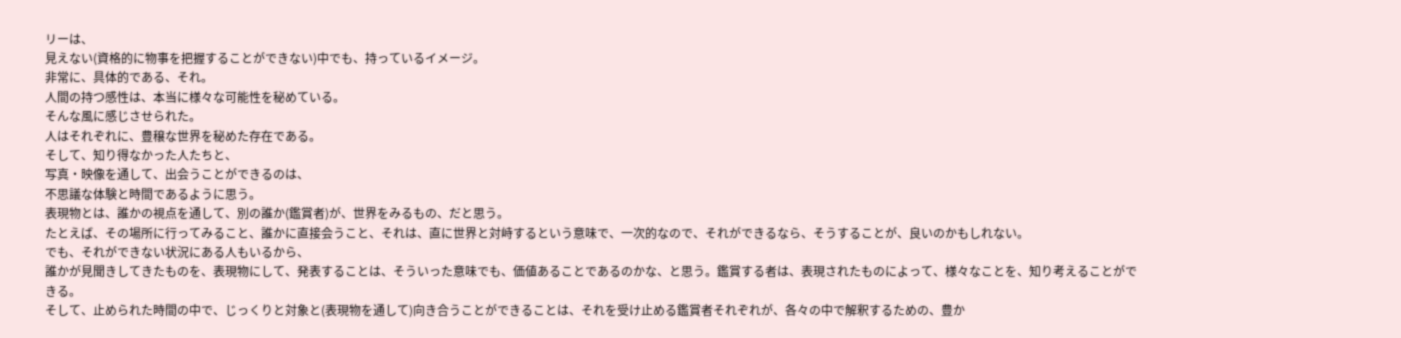リーは、
見えない(資格的に物事を把握することができない)中でも、持っているイメージ。
非常に、具体的である、それ。
人間の持つ感性は、本当に様々な可能性を秘めている。
そんな風に感じさせられた。
人はそれぞれに、豊穣な世界を秘めた存在である。
そして、知り得なかった人たちと、
写真・映像を通して、出会うことができるのは、
不思議な体験と時間であるように思う。
表現物とは、誰かの視点を通して、別の誰か(鑑賞者)が、世界をみるもの、だと思う。
たとえば、その場所に行ってみること、誰かに直接会うこと、それは、直に世界と対峙するという意味で、一次的なので、それができるなら、そうすることが、良いのかもしれない。
でも、それができない状況にある人もいるから、
誰かが見聞きしてきたものを、表現物にして、発表することは、そういった意味でも、価値あることであるのかな、と思う。鑑賞する者は、表現されたものによって、様々なことを、知り考えることができる。
そして、止められた時間の中で、じっくりと対象と(表現物を通して)向き合うことができることは、それを受け止める鑑賞者それぞれが、各々の中で解釈するための、豊か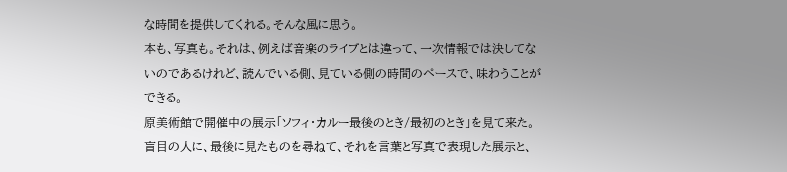な時間を提供してくれる。そんな風に思う。
本も、写真も。それは、例えば音楽のライブとは違って、一次情報では決してないのであるけれど、読んでいる側、見ている側の時間のペースで、味わうことができる。
原美術館で開催中の展示「ソフィ・カルー最後のとき/最初のとき」を見て来た。
盲目の人に、最後に見たものを尋ねて、それを言葉と写真で表現した展示と、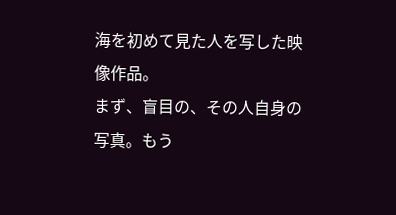海を初めて見た人を写した映像作品。
まず、盲目の、その人自身の写真。もう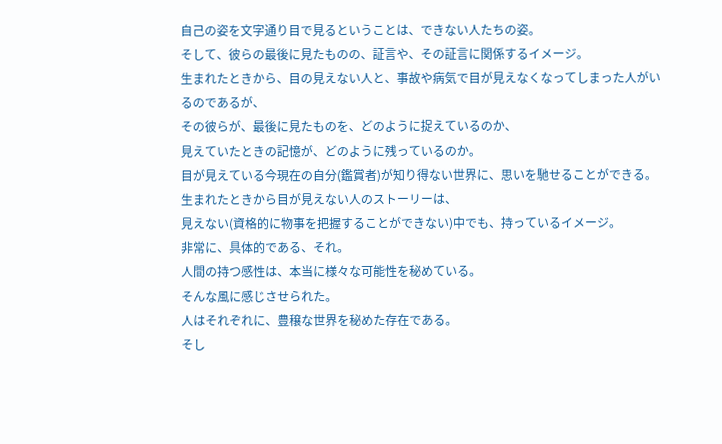自己の姿を文字通り目で見るということは、できない人たちの姿。
そして、彼らの最後に見たものの、証言や、その証言に関係するイメージ。
生まれたときから、目の見えない人と、事故や病気で目が見えなくなってしまった人がいるのであるが、
その彼らが、最後に見たものを、どのように捉えているのか、
見えていたときの記憶が、どのように残っているのか。
目が見えている今現在の自分(鑑賞者)が知り得ない世界に、思いを馳せることができる。
生まれたときから目が見えない人のストーリーは、
見えない(資格的に物事を把握することができない)中でも、持っているイメージ。
非常に、具体的である、それ。
人間の持つ感性は、本当に様々な可能性を秘めている。
そんな風に感じさせられた。
人はそれぞれに、豊穣な世界を秘めた存在である。
そし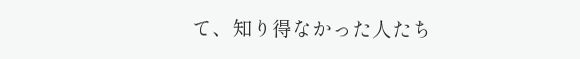て、知り得なかった人たち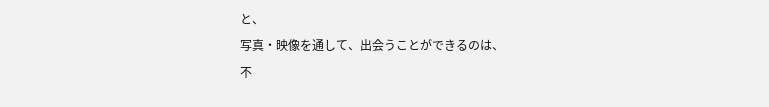と、
写真・映像を通して、出会うことができるのは、
不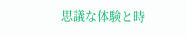思議な体験と時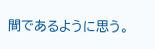間であるように思う。